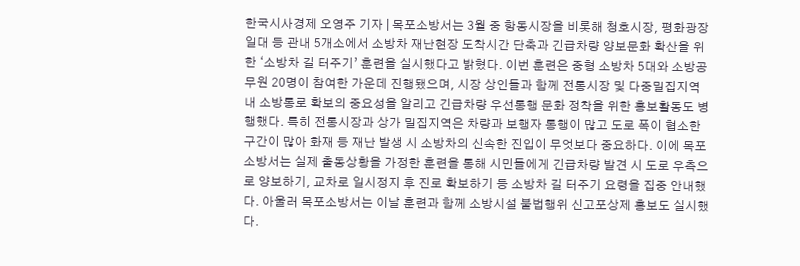한국시사경제 오영주 기자 | 목포소방서는 3월 중 항동시장을 비롯해 청호시장, 평화광장 일대 등 관내 5개소에서 소방차 재난현장 도착시간 단축과 긴급차량 양보문화 확산을 위한 ‘소방차 길 터주기’ 훈련을 실시했다고 밝혔다. 이번 훈련은 중형 소방차 5대와 소방공무원 20명이 참여한 가운데 진행됐으며, 시장 상인들과 함께 전통시장 및 다중밀집지역 내 소방통로 확보의 중요성을 알리고 긴급차량 우선통행 문화 정착을 위한 홍보활동도 병행했다. 특히 전통시장과 상가 밀집지역은 차량과 보행자 통행이 많고 도로 폭이 협소한 구간이 많아 화재 등 재난 발생 시 소방차의 신속한 진입이 무엇보다 중요하다. 이에 목포소방서는 실제 출동상황을 가정한 훈련을 통해 시민들에게 긴급차량 발견 시 도로 우측으로 양보하기, 교차로 일시정지 후 진로 확보하기 등 소방차 길 터주기 요령을 집중 안내했다. 아울러 목포소방서는 이날 훈련과 함께 소방시설 불법행위 신고포상제 홍보도 실시했다.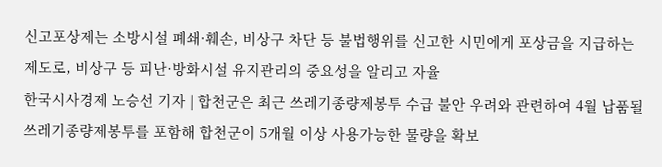신고포상제는 소방시설 폐쇄·훼손, 비상구 차단 등 불법행위를 신고한 시민에게 포상금을 지급하는 제도로, 비상구 등 피난·방화시설 유지관리의 중요성을 알리고 자율
한국시사경제 노승선 기자 | 합천군은 최근 쓰레기종량제봉투 수급 불안 우려와 관련하여 4월 납품될 쓰레기종량제봉투를 포함해 합천군이 5개월 이상 사용가능한 물량을 확보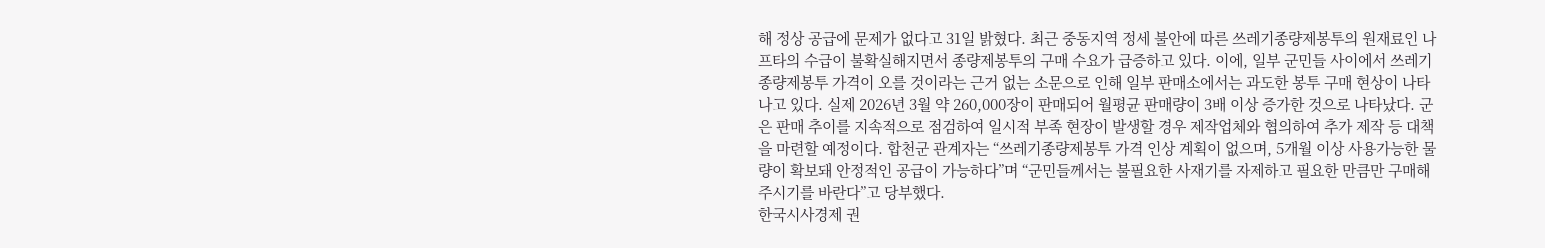해 정상 공급에 문제가 없다고 31일 밝혔다. 최근 중동지역 정세 불안에 따른 쓰레기종량제봉투의 원재료인 나프타의 수급이 불확실해지면서 종량제봉투의 구매 수요가 급증하고 있다. 이에, 일부 군민들 사이에서 쓰레기종량제봉투 가격이 오를 것이라는 근거 없는 소문으로 인해 일부 판매소에서는 과도한 봉투 구매 현상이 나타나고 있다. 실제 2026년 3월 약 260,000장이 판매되어 월평균 판매량이 3배 이상 증가한 것으로 나타났다. 군은 판매 추이를 지속적으로 점검하여 일시적 부족 현장이 발생할 경우 제작업체와 협의하여 추가 제작 등 대책을 마련할 예정이다. 합천군 관계자는 “쓰레기종량제봉투 가격 인상 계획이 없으며, 5개월 이상 사용가능한 물량이 확보돼 안정적인 공급이 가능하다”며 “군민들께서는 불필요한 사재기를 자제하고 필요한 만큼만 구매해 주시기를 바란다”고 당부했다.
한국시사경제 권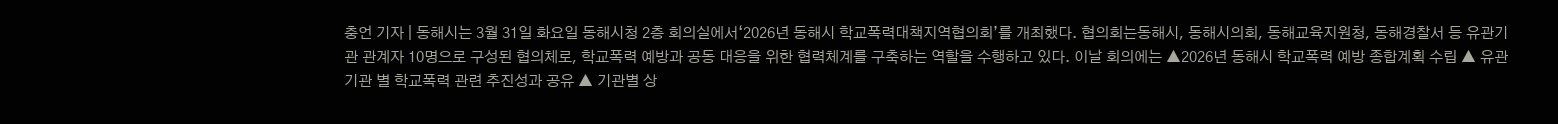충언 기자 | 동해시는 3월 31일 화요일 동해시청 2층 회의실에서‘2026년 동해시 학교폭력대책지역협의회’를 개최했다. 협의회는동해시, 동해시의회, 동해교육지원청, 동해경찰서 등 유관기관 관계자 10명으로 구성된 협의체로, 학교폭력 예방과 공동 대응을 위한 협력체계를 구축하는 역할을 수행하고 있다. 이날 회의에는 ▲2026년 동해시 학교폭력 예방 종합계획 수립 ▲ 유관기관 별 학교폭력 관련 추진성과 공유 ▲ 기관별 상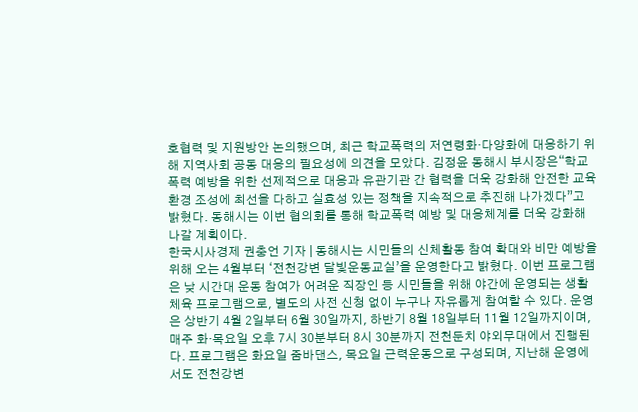호협력 및 지원방안 논의했으며, 최근 학교폭력의 저연령화·다양화에 대응하기 위해 지역사회 공동 대응의 필요성에 의견을 모았다. 김정윤 동해시 부시장은“학교폭력 예방을 위한 선제적으로 대응과 유관기관 간 협력을 더욱 강화해 안전한 교육환경 조성에 최선을 다하고 실효성 있는 정책을 지속적으로 추진해 나가겠다”고 밝혔다. 동해시는 이번 협의회를 통해 학교폭력 예방 및 대응체계를 더욱 강화해 나갈 계획이다.
한국시사경제 권충언 기자 | 동해시는 시민들의 신체활동 참여 확대와 비만 예방을 위해 오는 4월부터 ‘전천강변 달빛운동교실’을 운영한다고 밝혔다. 이번 프로그램은 낮 시간대 운동 참여가 어려운 직장인 등 시민들을 위해 야간에 운영되는 생활체육 프로그램으로, 별도의 사전 신청 없이 누구나 자유롭게 참여할 수 있다. 운영은 상반기 4월 2일부터 6월 30일까지, 하반기 8월 18일부터 11월 12일까지이며, 매주 화·목요일 오후 7시 30분부터 8시 30분까지 전천둔치 야외무대에서 진행된다. 프로그램은 화요일 줌바댄스, 목요일 근력운동으로 구성되며, 지난해 운영에서도 전천강변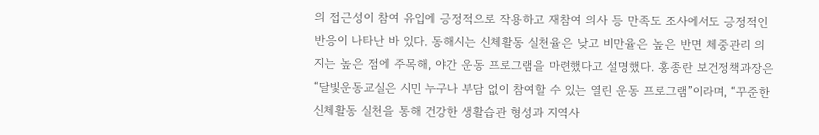의 접근성이 참여 유입에 긍정적으로 작용하고 재참여 의사 등 만족도 조사에서도 긍정적인 반응이 나타난 바 있다. 동해시는 신체활동 실천율은 낮고 비만율은 높은 반면 체중관리 의지는 높은 점에 주목해, 야간 운동 프로그램을 마련했다고 설명했다. 홍종란 보건정책과장은 “달빛운동교실은 시민 누구나 부담 없이 참여할 수 있는 열린 운동 프로그램”이라며, “꾸준한 신체활동 실천을 통해 건강한 생활습관 형성과 지역사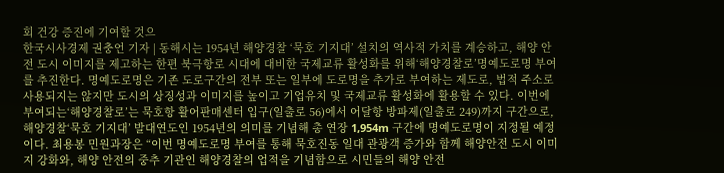회 건강 증진에 기여할 것으
한국시사경제 권충언 기자 | 동해시는 1954년 해양경찰 ‘묵호 기지대’ 설치의 역사적 가치를 계승하고, 해양 안전 도시 이미지를 제고하는 한편 북극항로 시대에 대비한 국제교류 활성화를 위해‘해양경찰로’명예도로명 부여를 추진한다. 명예도로명은 기존 도로구간의 전부 또는 일부에 도로명을 추가로 부여하는 제도로, 법적 주소로 사용되지는 않지만 도시의 상징성과 이미지를 높이고 기업유치 및 국제교류 활성화에 활용할 수 있다. 이번에 부여되는‘해양경찰로’는 묵호항 활어판매센터 입구(일출로 56)에서 어달항 방파제(일출로 249)까지 구간으로, 해양경찰‘묵호 기지대’ 발대연도인 1954년의 의미를 기념해 총 연장 1,954m 구간에 명예도로명이 지정될 예정이다. 최용봉 민원과장은 “이번 명예도로명 부여를 통해 묵호진동 일대 관광객 증가와 함께 해양안전 도시 이미지 강화와, 해양 안전의 중추 기관인 해양경찰의 업적을 기념함으로 시민들의 해양 안전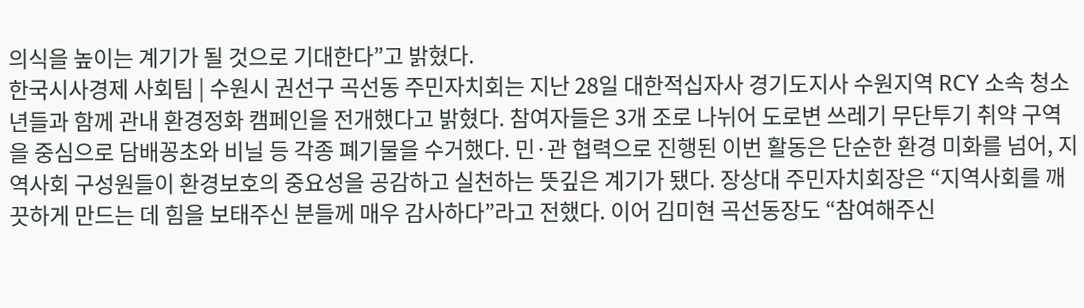의식을 높이는 계기가 될 것으로 기대한다”고 밝혔다.
한국시사경제 사회팀 | 수원시 권선구 곡선동 주민자치회는 지난 28일 대한적십자사 경기도지사 수원지역 RCY 소속 청소년들과 함께 관내 환경정화 캠페인을 전개했다고 밝혔다. 참여자들은 3개 조로 나뉘어 도로변 쓰레기 무단투기 취약 구역을 중심으로 담배꽁초와 비닐 등 각종 폐기물을 수거했다. 민·관 협력으로 진행된 이번 활동은 단순한 환경 미화를 넘어, 지역사회 구성원들이 환경보호의 중요성을 공감하고 실천하는 뜻깊은 계기가 됐다. 장상대 주민자치회장은 “지역사회를 깨끗하게 만드는 데 힘을 보태주신 분들께 매우 감사하다”라고 전했다. 이어 김미현 곡선동장도 “참여해주신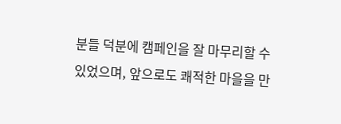분들 덕분에 캠페인을 잘 마무리할 수 있었으며, 앞으로도 쾌적한 마을을 만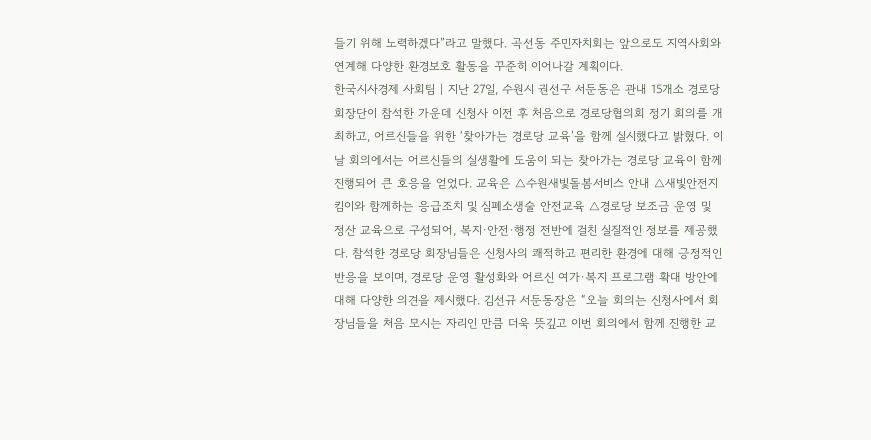들기 위해 노력하겠다”라고 말했다. 곡선동 주민자치회는 앞으로도 지역사회와 연계해 다양한 환경보호 활동을 꾸준히 이어나갈 계획이다.
한국시사경제 사회팀 | 지난 27일, 수원시 권선구 서둔동은 관내 15개소 경로당 회장단이 참석한 가운데 신청사 이전 후 처음으로 경로당협의회 정기 회의를 개최하고, 어르신들을 위한 ‘찾아가는 경로당 교육’을 함께 실시했다고 밝혔다. 이날 회의에서는 어르신들의 실생활에 도움이 되는 찾아가는 경로당 교육이 함께 진행되어 큰 호응을 얻었다. 교육은 △수원새빛돌봄서비스 안내 △새빛안전지킴이와 함께하는 응급조치 및 심폐소생술 안전교육 △경로당 보조금 운영 및 정산 교육으로 구성되어, 복지·안전·행정 전반에 걸친 실질적인 정보를 제공했다. 참석한 경로당 회장님들은 신청사의 쾌적하고 편리한 환경에 대해 긍정적인 반응을 보이며, 경로당 운영 활성화와 어르신 여가·복지 프로그램 확대 방안에 대해 다양한 의견을 제시했다. 김선규 서둔동장은 “오늘 회의는 신청사에서 회장님들을 처음 모시는 자리인 만큼 더욱 뜻깊고 이번 회의에서 함께 진행한 교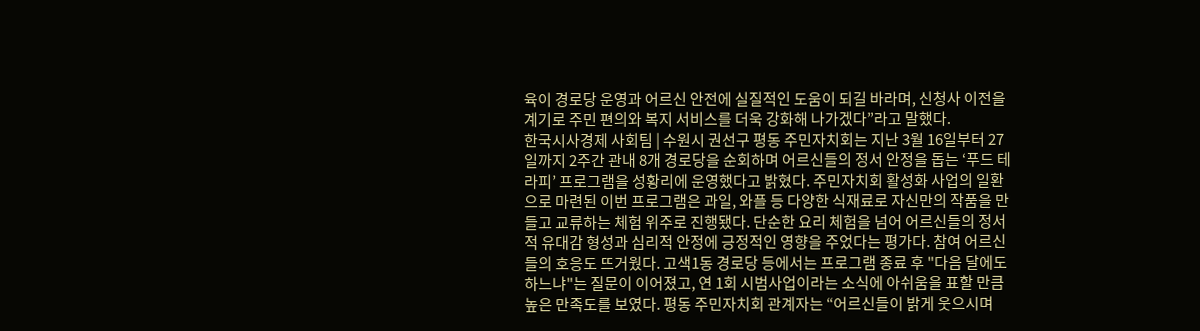육이 경로당 운영과 어르신 안전에 실질적인 도움이 되길 바라며, 신청사 이전을 계기로 주민 편의와 복지 서비스를 더욱 강화해 나가겠다”라고 말했다.
한국시사경제 사회팀 | 수원시 권선구 평동 주민자치회는 지난 3월 16일부터 27일까지 2주간 관내 8개 경로당을 순회하며 어르신들의 정서 안정을 돕는 ‘푸드 테라피’ 프로그램을 성황리에 운영했다고 밝혔다. 주민자치회 활성화 사업의 일환으로 마련된 이번 프로그램은 과일, 와플 등 다양한 식재료로 자신만의 작품을 만들고 교류하는 체험 위주로 진행됐다. 단순한 요리 체험을 넘어 어르신들의 정서적 유대감 형성과 심리적 안정에 긍정적인 영향을 주었다는 평가다. 참여 어르신들의 호응도 뜨거웠다. 고색1동 경로당 등에서는 프로그램 종료 후 "다음 달에도 하느냐"는 질문이 이어졌고, 연 1회 시범사업이라는 소식에 아쉬움을 표할 만큼 높은 만족도를 보였다. 평동 주민자치회 관계자는 “어르신들이 밝게 웃으시며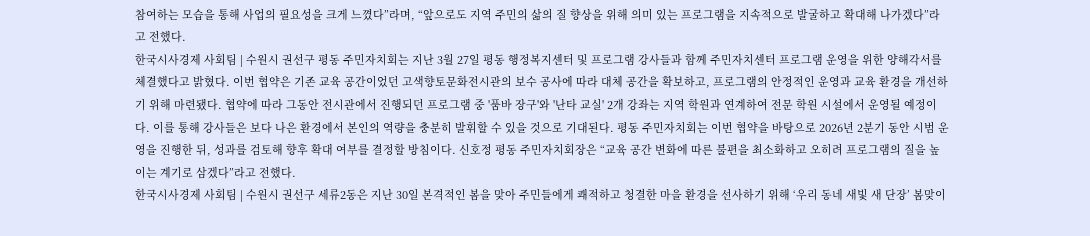참여하는 모습을 통해 사업의 필요성을 크게 느꼈다”라며, “앞으로도 지역 주민의 삶의 질 향상을 위해 의미 있는 프로그램을 지속적으로 발굴하고 확대해 나가겠다”라고 전했다.
한국시사경제 사회팀 | 수원시 권선구 평동 주민자치회는 지난 3월 27일 평동 행정복지센터 및 프로그램 강사들과 함께 주민자치센터 프로그램 운영을 위한 양해각서를 체결했다고 밝혔다. 이번 협약은 기존 교육 공간이었던 고색향토문화전시관의 보수 공사에 따라 대체 공간을 확보하고, 프로그램의 안정적인 운영과 교육 환경을 개선하기 위해 마련됐다. 협약에 따라 그동안 전시관에서 진행되던 프로그램 중 '품바 장구'와 '난타 교실' 2개 강좌는 지역 학원과 연계하여 전문 학원 시설에서 운영될 예정이다. 이를 통해 강사들은 보다 나은 환경에서 본인의 역량을 충분히 발휘할 수 있을 것으로 기대된다. 평동 주민자치회는 이번 협약을 바탕으로 2026년 2분기 동안 시범 운영을 진행한 뒤, 성과를 검토해 향후 확대 여부를 결정할 방침이다. 신호정 평동 주민자치회장은 “교육 공간 변화에 따른 불편을 최소화하고 오히려 프로그램의 질을 높이는 계기로 삼겠다”라고 전했다.
한국시사경제 사회팀 | 수원시 권선구 세류2동은 지난 30일 본격적인 봄을 맞아 주민들에게 쾌적하고 청결한 마을 환경을 선사하기 위해 ‘우리 동네 새빛 새 단장’ 봄맞이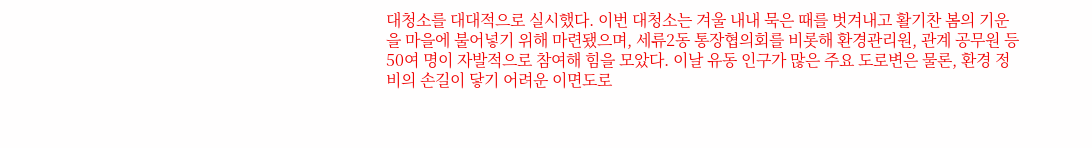대청소를 대대적으로 실시했다. 이번 대청소는 겨울 내내 묵은 때를 벗겨내고 활기찬 봄의 기운을 마을에 불어넣기 위해 마련됐으며, 세류2동 통장협의회를 비롯해 환경관리원, 관계 공무원 등 50여 명이 자발적으로 참여해 힘을 모았다. 이날 유동 인구가 많은 주요 도로변은 물론, 환경 정비의 손길이 닿기 어려운 이면도로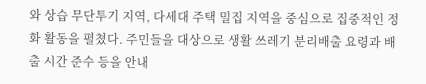와 상습 무단투기 지역, 다세대 주택 밀집 지역을 중심으로 집중적인 정화 활동을 펼쳤다. 주민들을 대상으로 생활 쓰레기 분리배출 요령과 배출 시간 준수 등을 안내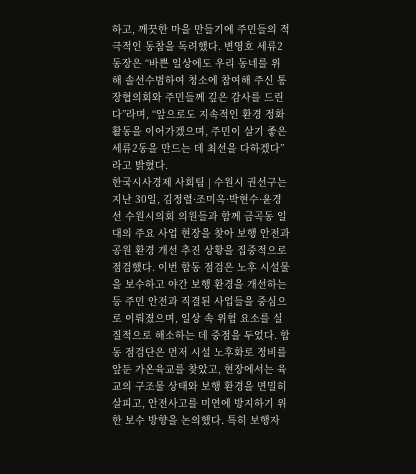하고, 깨끗한 마을 만들기에 주민들의 적극적인 동참을 독려했다. 변영호 세류2동장은 “바쁜 일상에도 우리 동네를 위해 솔선수범하여 청소에 참여해 주신 통장협의회와 주민들께 깊은 감사를 드린다”라며, “앞으로도 지속적인 환경 정화 활동을 이어가겠으며, 주민이 살기 좋은 세류2동을 만드는 데 최선을 다하겠다”라고 밝혔다.
한국시사경제 사회팀 | 수원시 권선구는 지난 30일, 김정렬·조미옥·박현수·윤경선 수원시의회 의원들과 함께 금곡동 일대의 주요 사업 현장을 찾아 보행 안전과 공원 환경 개선 추진 상황을 집중적으로 점검했다. 이번 합동 점검은 노후 시설물을 보수하고 야간 보행 환경을 개선하는 등 주민 안전과 직결된 사업들을 중심으로 이뤄졌으며, 일상 속 위험 요소를 실질적으로 해소하는 데 중점을 두었다. 합동 점검단은 먼저 시설 노후화로 정비를 앞둔 가온육교를 찾았고, 현장에서는 육교의 구조물 상태와 보행 환경을 면밀히 살피고, 안전사고를 미연에 방지하기 위한 보수 방향을 논의했다. 특히 보행자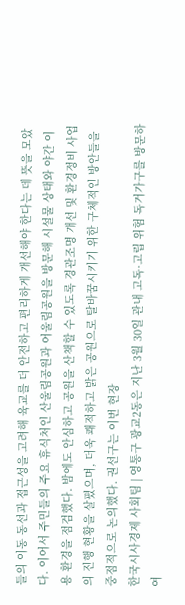들의 이동 동선과 접근성을 고려해 육교를 더 안전하고 편리하게 개선해야 한다는 데 뜻을 모았다. 이어서 주민들의 주요 휴식처인 산울림공원과 어울림공원을 방문해 시설물 상태와 야간 이용 환경을 점검했다. 밤에도 안심하고 공원을 산책할 수 있도록 경관조명 개선 및 환경정비 사업의 진행 현황을 살폈으며, 더욱 쾌적하고 밝은 공원으로 탈바꿈시키기 위한 구체적인 방안들을 중점적으로 논의했다. 권선구는 이번 현장
한국시사경제 사회팀 | 영통구 광교2동은 지난 3월 30일 관내 고독·고립 위험 독거가구를 방문하여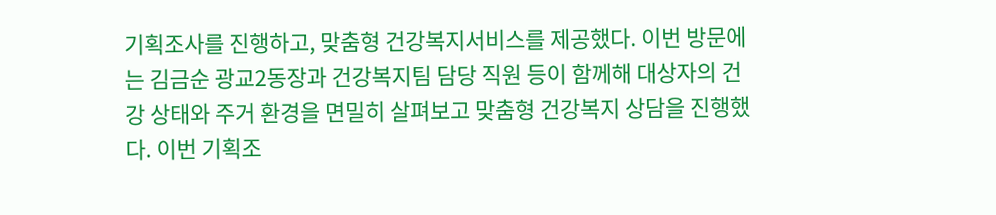기획조사를 진행하고, 맞춤형 건강복지서비스를 제공했다. 이번 방문에는 김금순 광교2동장과 건강복지팀 담당 직원 등이 함께해 대상자의 건강 상태와 주거 환경을 면밀히 살펴보고 맞춤형 건강복지 상담을 진행했다. 이번 기획조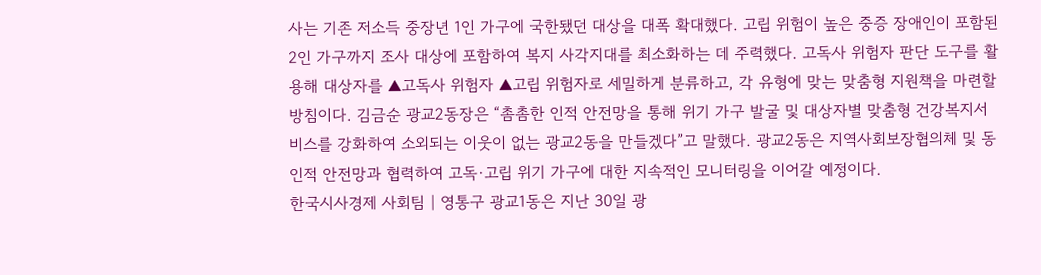사는 기존 저소득 중장년 1인 가구에 국한됐던 대상을 대폭 확대했다. 고립 위험이 높은 중증 장애인이 포함된 2인 가구까지 조사 대상에 포함하여 복지 사각지대를 최소화하는 데 주력했다. 고독사 위험자 판단 도구를 활용해 대상자를 ▲고독사 위험자 ▲고립 위험자로 세밀하게 분류하고, 각 유형에 맞는 맞춤형 지원책을 마련할 방침이다. 김금순 광교2동장은 “촘촘한 인적 안전망을 통해 위기 가구 발굴 및 대상자별 맞춤형 건강복지서비스를 강화하여 소외되는 이웃이 없는 광교2동을 만들겠다”고 말했다. 광교2동은 지역사회보장협의체 및 동 인적 안전망과 협력하여 고독·고립 위기 가구에 대한 지속적인 모니터링을 이어갈 예정이다.
한국시사경제 사회팀 | 영통구 광교1동은 지난 30일 광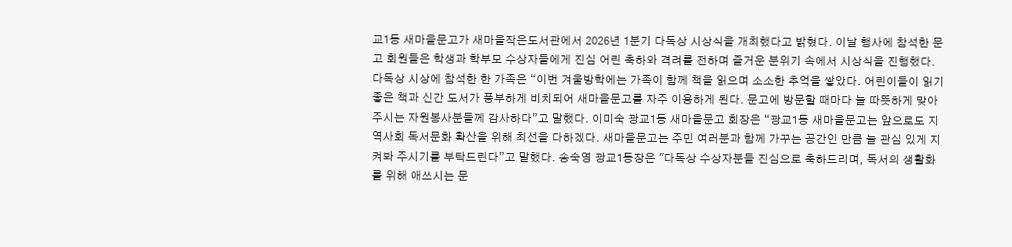교1동 새마을문고가 새마을작은도서관에서 2026년 1분기 다독상 시상식을 개최했다고 밝혔다. 이날 행사에 참석한 문고 회원들은 학생과 학부모 수상자들에게 진심 어린 축하와 격려를 전하며 즐거운 분위기 속에서 시상식을 진행했다. 다독상 시상에 참석한 한 가족은 “이번 겨울방학에는 가족이 함께 책을 읽으며 소소한 추억을 쌓았다. 어린이들이 읽기 좋은 책과 신간 도서가 풍부하게 비치되어 새마을문고를 자주 이용하게 된다. 문고에 방문할 때마다 늘 따뜻하게 맞아주시는 자원봉사분들께 감사하다”고 말했다. 이미숙 광교1동 새마을문고 회장은 “광교1동 새마을문고는 앞으로도 지역사회 독서문화 확산을 위해 최선을 다하겠다. 새마을문고는 주민 여러분과 함께 가꾸는 공간인 만큼 늘 관심 있게 지켜봐 주시기를 부탁드린다”고 말했다. 송숙영 광교1동장은 "다독상 수상자분들 진심으로 축하드리며, 독서의 생활화를 위해 애쓰시는 문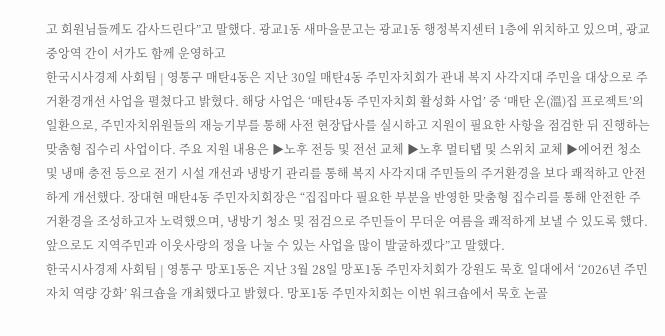고 회원님들께도 감사드린다”고 말했다. 광교1동 새마을문고는 광교1동 행정복지센터 1층에 위치하고 있으며, 광교중앙역 간이 서가도 함께 운영하고
한국시사경제 사회팀 | 영통구 매탄4동은 지난 30일 매탄4동 주민자치회가 관내 복지 사각지대 주민을 대상으로 주거환경개선 사업을 펼쳤다고 밝혔다. 해당 사업은 ‘매탄4동 주민자치회 활성화 사업’ 중 ‘매탄 온(溫)집 프로젝트’의 일환으로, 주민자치위원들의 재능기부를 통해 사전 현장답사를 실시하고 지원이 필요한 사항을 점검한 뒤 진행하는 맞춤형 집수리 사업이다. 주요 지원 내용은 ▶노후 전등 및 전선 교체 ▶노후 멀티탭 및 스위치 교체 ▶에어컨 청소 및 냉매 충전 등으로 전기 시설 개선과 냉방기 관리를 통해 복지 사각지대 주민들의 주거환경을 보다 쾌적하고 안전하게 개선했다. 장대현 매탄4동 주민자치회장은 “집집마다 필요한 부분을 반영한 맞춤형 집수리를 통해 안전한 주거환경을 조성하고자 노력했으며, 냉방기 청소 및 점검으로 주민들이 무더운 여름을 쾌적하게 보낼 수 있도록 했다. 앞으로도 지역주민과 이웃사랑의 정을 나눌 수 있는 사업을 많이 발굴하겠다”고 말했다.
한국시사경제 사회팀 | 영통구 망포1동은 지난 3월 28일 망포1동 주민자치회가 강원도 묵호 일대에서 ‘2026년 주민자치 역량 강화’ 워크숍을 개최했다고 밝혔다. 망포1동 주민자치회는 이번 워크숍에서 묵호 논골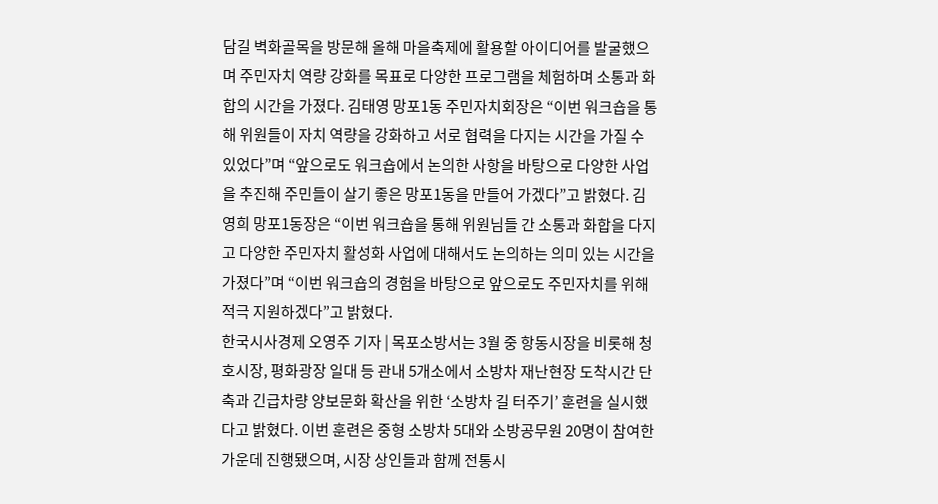담길 벽화골목을 방문해 올해 마을축제에 활용할 아이디어를 발굴했으며 주민자치 역량 강화를 목표로 다양한 프로그램을 체험하며 소통과 화합의 시간을 가졌다. 김태영 망포1동 주민자치회장은 “이번 워크숍을 통해 위원들이 자치 역량을 강화하고 서로 협력을 다지는 시간을 가질 수 있었다”며 “앞으로도 워크숍에서 논의한 사항을 바탕으로 다양한 사업을 추진해 주민들이 살기 좋은 망포1동을 만들어 가겠다”고 밝혔다. 김영희 망포1동장은 “이번 워크숍을 통해 위원님들 간 소통과 화합을 다지고 다양한 주민자치 활성화 사업에 대해서도 논의하는 의미 있는 시간을 가졌다”며 “이번 워크숍의 경험을 바탕으로 앞으로도 주민자치를 위해 적극 지원하겠다”고 밝혔다.
한국시사경제 오영주 기자 | 목포소방서는 3월 중 항동시장을 비롯해 청호시장, 평화광장 일대 등 관내 5개소에서 소방차 재난현장 도착시간 단축과 긴급차량 양보문화 확산을 위한 ‘소방차 길 터주기’ 훈련을 실시했다고 밝혔다. 이번 훈련은 중형 소방차 5대와 소방공무원 20명이 참여한 가운데 진행됐으며, 시장 상인들과 함께 전통시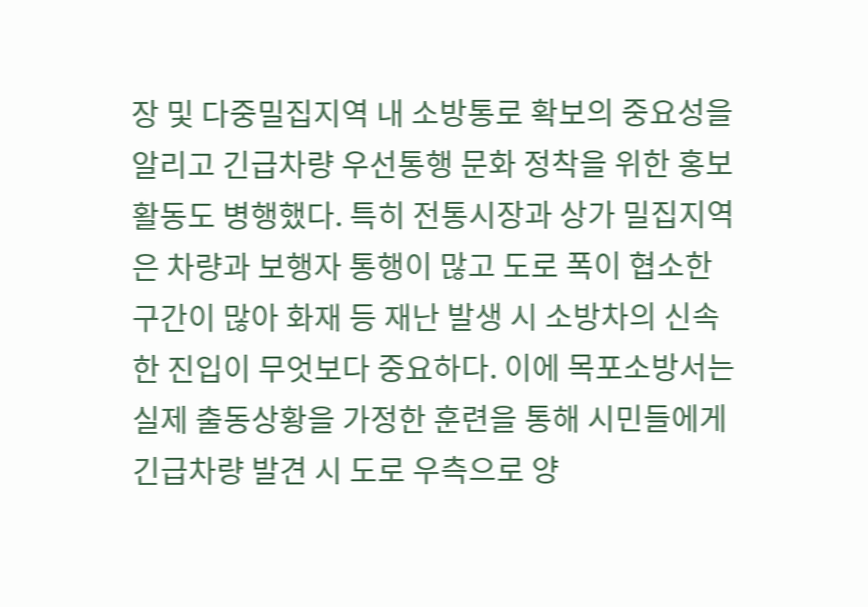장 및 다중밀집지역 내 소방통로 확보의 중요성을 알리고 긴급차량 우선통행 문화 정착을 위한 홍보활동도 병행했다. 특히 전통시장과 상가 밀집지역은 차량과 보행자 통행이 많고 도로 폭이 협소한 구간이 많아 화재 등 재난 발생 시 소방차의 신속한 진입이 무엇보다 중요하다. 이에 목포소방서는 실제 출동상황을 가정한 훈련을 통해 시민들에게 긴급차량 발견 시 도로 우측으로 양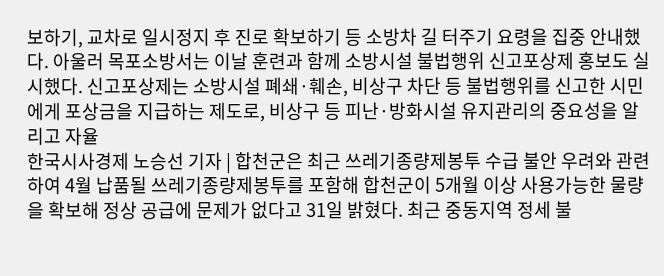보하기, 교차로 일시정지 후 진로 확보하기 등 소방차 길 터주기 요령을 집중 안내했다. 아울러 목포소방서는 이날 훈련과 함께 소방시설 불법행위 신고포상제 홍보도 실시했다. 신고포상제는 소방시설 폐쇄·훼손, 비상구 차단 등 불법행위를 신고한 시민에게 포상금을 지급하는 제도로, 비상구 등 피난·방화시설 유지관리의 중요성을 알리고 자율
한국시사경제 노승선 기자 | 합천군은 최근 쓰레기종량제봉투 수급 불안 우려와 관련하여 4월 납품될 쓰레기종량제봉투를 포함해 합천군이 5개월 이상 사용가능한 물량을 확보해 정상 공급에 문제가 없다고 31일 밝혔다. 최근 중동지역 정세 불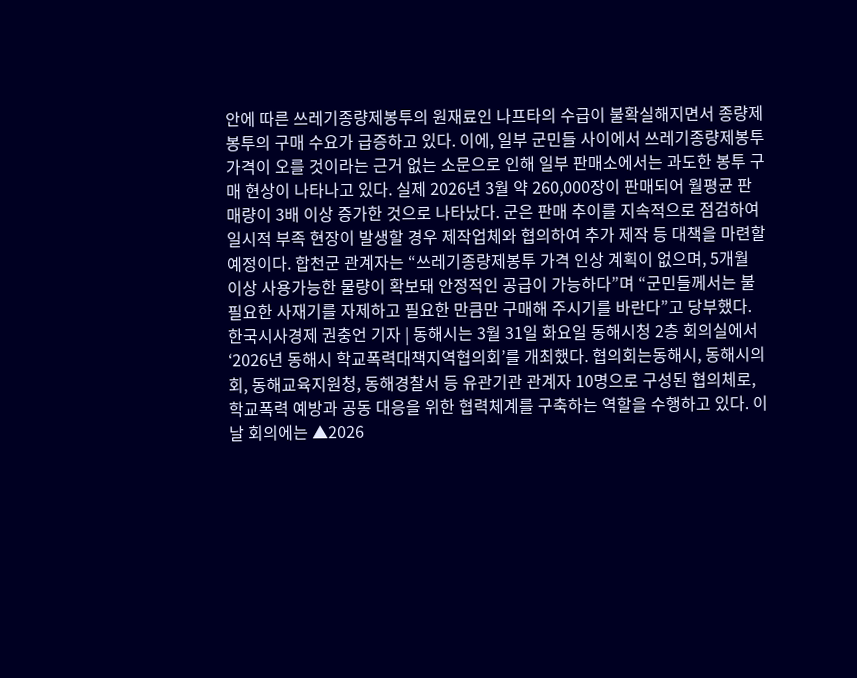안에 따른 쓰레기종량제봉투의 원재료인 나프타의 수급이 불확실해지면서 종량제봉투의 구매 수요가 급증하고 있다. 이에, 일부 군민들 사이에서 쓰레기종량제봉투 가격이 오를 것이라는 근거 없는 소문으로 인해 일부 판매소에서는 과도한 봉투 구매 현상이 나타나고 있다. 실제 2026년 3월 약 260,000장이 판매되어 월평균 판매량이 3배 이상 증가한 것으로 나타났다. 군은 판매 추이를 지속적으로 점검하여 일시적 부족 현장이 발생할 경우 제작업체와 협의하여 추가 제작 등 대책을 마련할 예정이다. 합천군 관계자는 “쓰레기종량제봉투 가격 인상 계획이 없으며, 5개월 이상 사용가능한 물량이 확보돼 안정적인 공급이 가능하다”며 “군민들께서는 불필요한 사재기를 자제하고 필요한 만큼만 구매해 주시기를 바란다”고 당부했다.
한국시사경제 권충언 기자 | 동해시는 3월 31일 화요일 동해시청 2층 회의실에서‘2026년 동해시 학교폭력대책지역협의회’를 개최했다. 협의회는동해시, 동해시의회, 동해교육지원청, 동해경찰서 등 유관기관 관계자 10명으로 구성된 협의체로, 학교폭력 예방과 공동 대응을 위한 협력체계를 구축하는 역할을 수행하고 있다. 이날 회의에는 ▲2026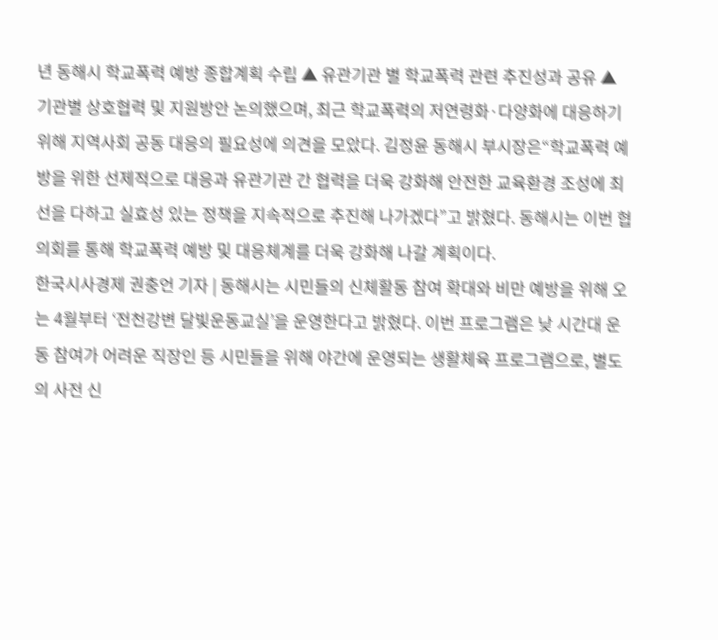년 동해시 학교폭력 예방 종합계획 수립 ▲ 유관기관 별 학교폭력 관련 추진성과 공유 ▲ 기관별 상호협력 및 지원방안 논의했으며, 최근 학교폭력의 저연령화·다양화에 대응하기 위해 지역사회 공동 대응의 필요성에 의견을 모았다. 김정윤 동해시 부시장은“학교폭력 예방을 위한 선제적으로 대응과 유관기관 간 협력을 더욱 강화해 안전한 교육환경 조성에 최선을 다하고 실효성 있는 정책을 지속적으로 추진해 나가겠다”고 밝혔다. 동해시는 이번 협의회를 통해 학교폭력 예방 및 대응체계를 더욱 강화해 나갈 계획이다.
한국시사경제 권충언 기자 | 동해시는 시민들의 신체활동 참여 확대와 비만 예방을 위해 오는 4월부터 ‘전천강변 달빛운동교실’을 운영한다고 밝혔다. 이번 프로그램은 낮 시간대 운동 참여가 어려운 직장인 등 시민들을 위해 야간에 운영되는 생활체육 프로그램으로, 별도의 사전 신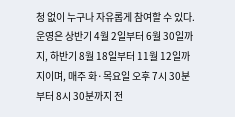청 없이 누구나 자유롭게 참여할 수 있다. 운영은 상반기 4월 2일부터 6월 30일까지, 하반기 8월 18일부터 11월 12일까지이며, 매주 화·목요일 오후 7시 30분부터 8시 30분까지 전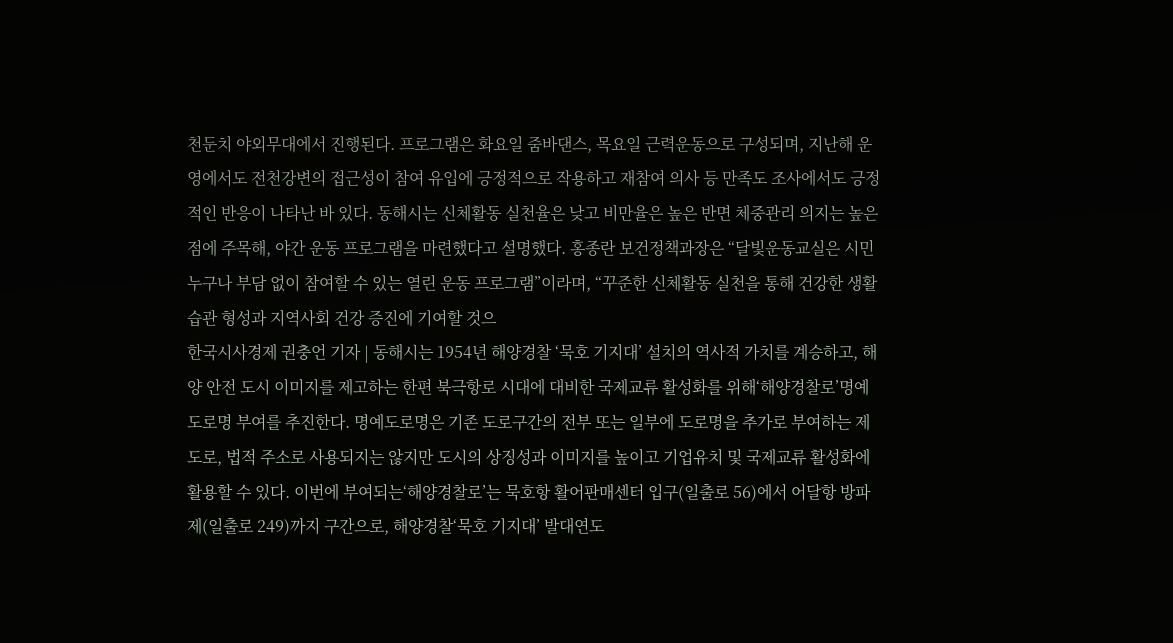천둔치 야외무대에서 진행된다. 프로그램은 화요일 줌바댄스, 목요일 근력운동으로 구성되며, 지난해 운영에서도 전천강변의 접근성이 참여 유입에 긍정적으로 작용하고 재참여 의사 등 만족도 조사에서도 긍정적인 반응이 나타난 바 있다. 동해시는 신체활동 실천율은 낮고 비만율은 높은 반면 체중관리 의지는 높은 점에 주목해, 야간 운동 프로그램을 마련했다고 설명했다. 홍종란 보건정책과장은 “달빛운동교실은 시민 누구나 부담 없이 참여할 수 있는 열린 운동 프로그램”이라며, “꾸준한 신체활동 실천을 통해 건강한 생활습관 형성과 지역사회 건강 증진에 기여할 것으
한국시사경제 권충언 기자 | 동해시는 1954년 해양경찰 ‘묵호 기지대’ 설치의 역사적 가치를 계승하고, 해양 안전 도시 이미지를 제고하는 한편 북극항로 시대에 대비한 국제교류 활성화를 위해‘해양경찰로’명예도로명 부여를 추진한다. 명예도로명은 기존 도로구간의 전부 또는 일부에 도로명을 추가로 부여하는 제도로, 법적 주소로 사용되지는 않지만 도시의 상징성과 이미지를 높이고 기업유치 및 국제교류 활성화에 활용할 수 있다. 이번에 부여되는‘해양경찰로’는 묵호항 활어판매센터 입구(일출로 56)에서 어달항 방파제(일출로 249)까지 구간으로, 해양경찰‘묵호 기지대’ 발대연도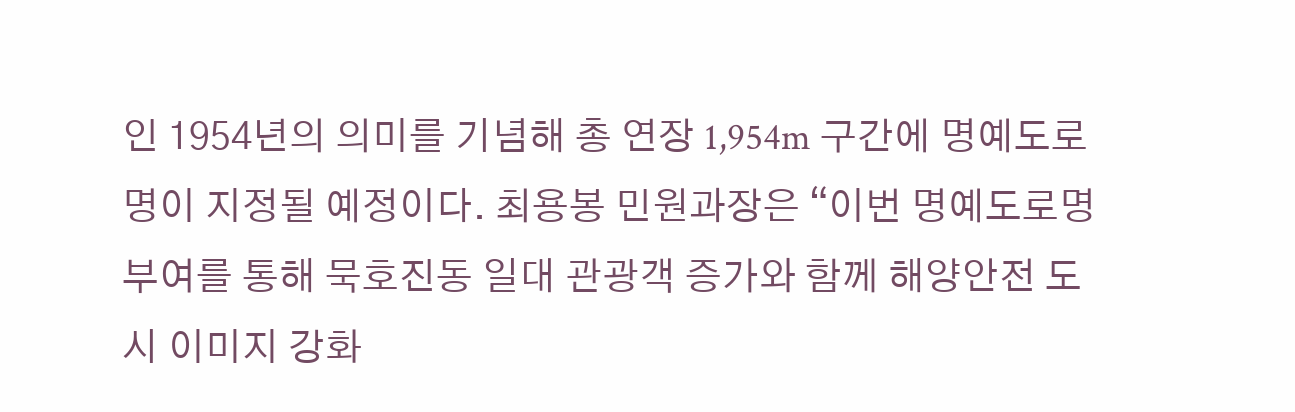인 1954년의 의미를 기념해 총 연장 1,954m 구간에 명예도로명이 지정될 예정이다. 최용봉 민원과장은 “이번 명예도로명 부여를 통해 묵호진동 일대 관광객 증가와 함께 해양안전 도시 이미지 강화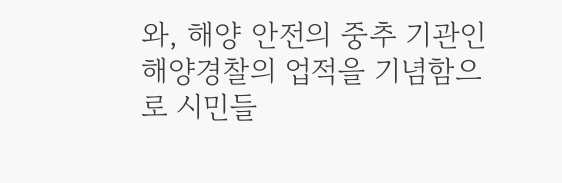와, 해양 안전의 중추 기관인 해양경찰의 업적을 기념함으로 시민들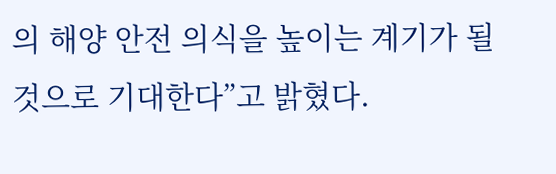의 해양 안전 의식을 높이는 계기가 될 것으로 기대한다”고 밝혔다.